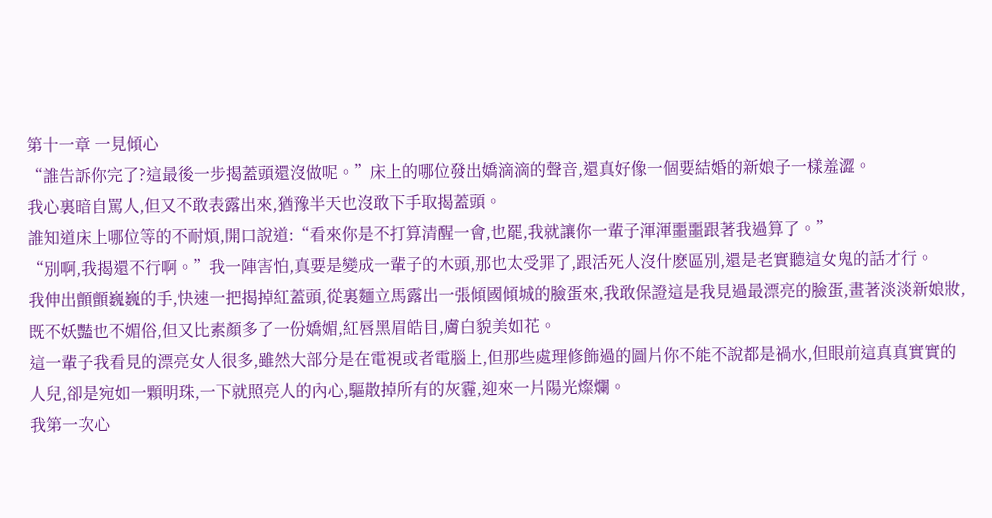第十一章 一見傾心
“誰告訴你完了?這最後一步揭蓋頭還沒做呢。”床上的哪位發出嬌滴滴的聲音,還真好像一個要結婚的新娘子一樣羞澀。
我心裏暗自罵人,但又不敢表露出來,猶豫半天也沒敢下手取揭蓋頭。
誰知道床上哪位等的不耐煩,開口說道:“看來你是不打算清醒一會,也罷,我就讓你一輩子渾渾噩噩跟著我過算了。”
“別啊,我揭還不行啊。”我一陣害怕,真要是變成一輩子的木頭,那也太受罪了,跟活死人沒什麽區別,還是老實聽這女鬼的話才行。
我伸出顫顫巍巍的手,快速一把揭掉紅蓋頭,從裏麵立馬露出一張傾國傾城的臉蛋來,我敢保證這是我見過最漂亮的臉蛋,畫著淡淡新娘妝,既不妖豔也不媚俗,但又比素顏多了一份嬌媚,紅唇黑眉皓目,膚白貌美如花。
這一輩子我看見的漂亮女人很多,雖然大部分是在電視或者電腦上,但那些處理修飾過的圖片你不能不說都是禍水,但眼前這真真實實的人兒,卻是宛如一顆明珠,一下就照亮人的內心,驅散掉所有的灰霾,迎來一片陽光燦爛。
我第一次心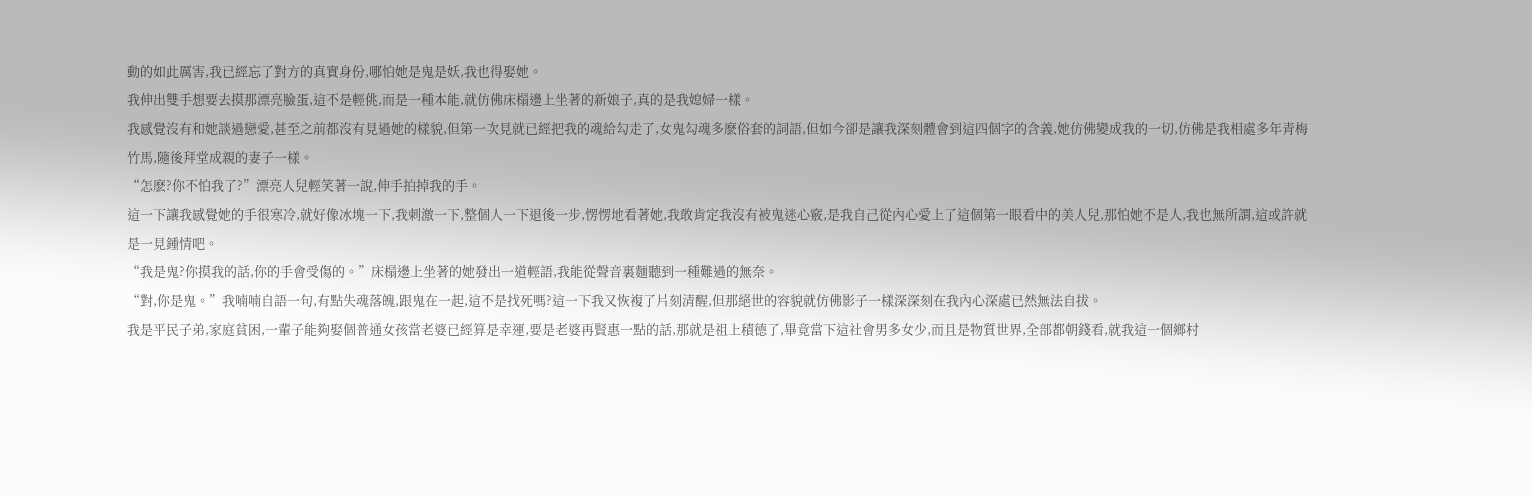動的如此厲害,我已經忘了對方的真實身份,哪怕她是鬼是妖,我也得娶她。
我伸出雙手想要去摸那漂亮臉蛋,這不是輕佻,而是一種本能,就仿佛床榻邊上坐著的新娘子,真的是我媳婦一樣。
我感覺沒有和她談過戀愛,甚至之前都沒有見過她的樣貌,但第一次見就已經把我的魂給勾走了,女鬼勾魂多麽俗套的詞語,但如今卻是讓我深刻體會到這四個字的含義,她仿佛變成我的一切,仿佛是我相處多年青梅竹馬,隨後拜堂成親的妻子一樣。
“怎麽?你不怕我了?”漂亮人兒輕笑著一說,伸手拍掉我的手。
這一下讓我感覺她的手很寒冷,就好像冰塊一下,我刺激一下,整個人一下退後一步,愣愣地看著她,我敢肯定我沒有被鬼迷心竅,是我自己從內心愛上了這個第一眼看中的美人兒,那怕她不是人,我也無所謂,這或許就是一見鍾情吧。
“我是鬼?你摸我的話,你的手會受傷的。”床榻邊上坐著的她發出一道輕語,我能從聲音裏麵聽到一種難過的無奈。
“對,你是鬼。”我喃喃自語一句,有點失魂落魄,跟鬼在一起,這不是找死嗎?這一下我又恢複了片刻清醒,但那絕世的容貌就仿佛影子一樣深深刻在我內心深處已然無法自拔。
我是平民子弟,家庭貧困,一輩子能夠娶個普通女孩當老婆已經算是幸運,要是老婆再賢惠一點的話,那就是祖上積德了,畢竟當下這社會男多女少,而且是物質世界,全部都朝錢看,就我這一個鄉村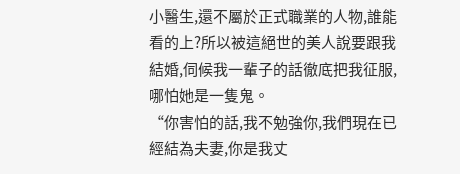小醫生,還不屬於正式職業的人物,誰能看的上?所以被這絕世的美人說要跟我結婚,伺候我一輩子的話徹底把我征服,哪怕她是一隻鬼。
“你害怕的話,我不勉強你,我們現在已經結為夫妻,你是我丈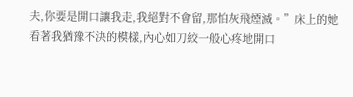夫,你要是開口讓我走,我絕對不會留,那怕灰飛煙滅。”床上的她看著我猶豫不決的模樣,內心如刀絞一般心疼地開口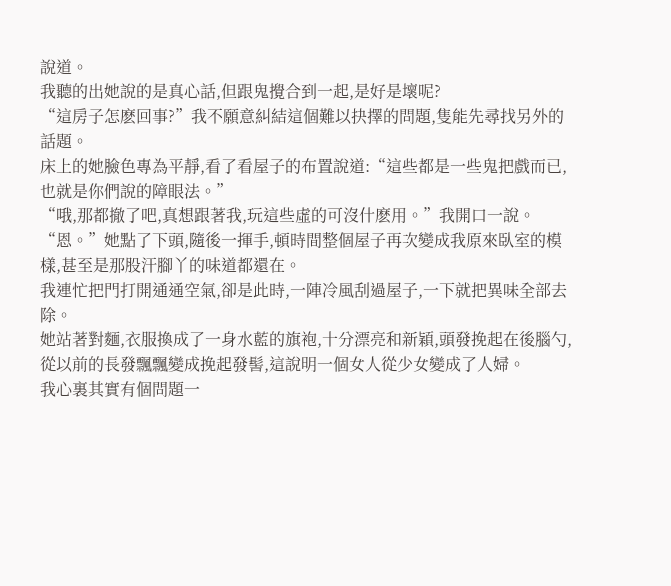說道。
我聽的出她說的是真心話,但跟鬼攪合到一起,是好是壞呢?
“這房子怎麽回事?”我不願意糾結這個難以抉擇的問題,隻能先尋找另外的話題。
床上的她臉色專為平靜,看了看屋子的布置說道:“這些都是一些鬼把戲而已,也就是你們說的障眼法。”
“哦,那都撤了吧,真想跟著我,玩這些虛的可沒什麽用。”我開口一說。
“恩。”她點了下頭,隨後一揮手,頓時間整個屋子再次變成我原來臥室的模樣,甚至是那股汗腳丫的味道都還在。
我連忙把門打開通通空氣,卻是此時,一陣冷風刮過屋子,一下就把異味全部去除。
她站著對麵,衣服換成了一身水藍的旗袍,十分漂亮和新穎,頭發挽起在後腦勺,從以前的長發飄飄變成挽起發髻,這說明一個女人從少女變成了人婦。
我心裏其實有個問題一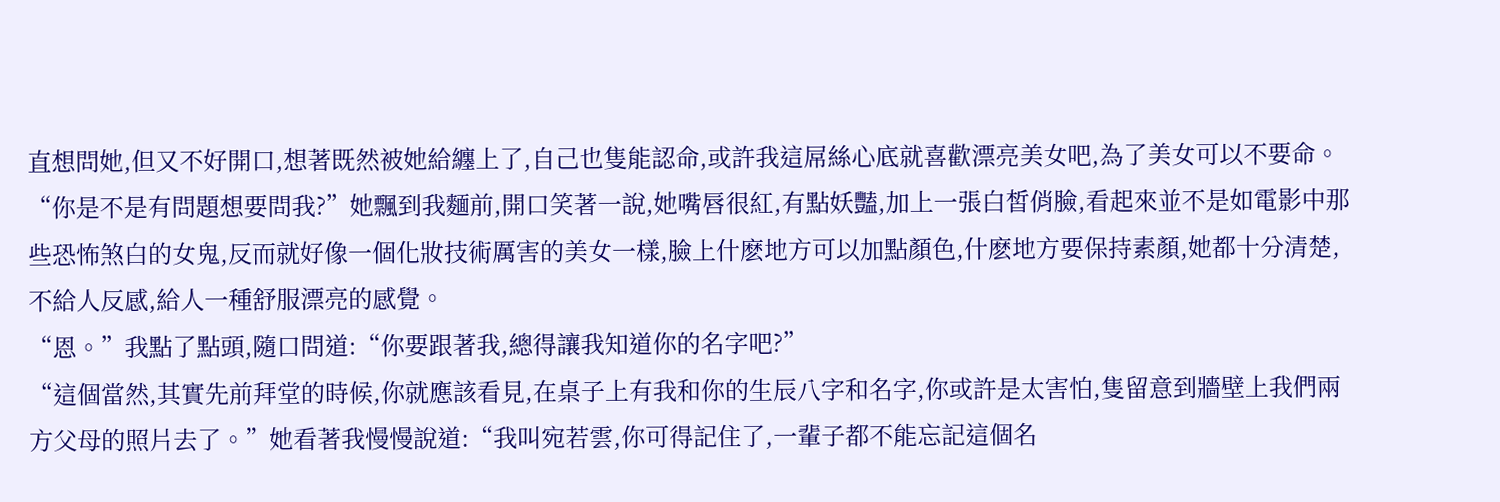直想問她,但又不好開口,想著既然被她給纏上了,自己也隻能認命,或許我這屌絲心底就喜歡漂亮美女吧,為了美女可以不要命。
“你是不是有問題想要問我?”她飄到我麵前,開口笑著一說,她嘴唇很紅,有點妖豔,加上一張白皙俏臉,看起來並不是如電影中那些恐怖煞白的女鬼,反而就好像一個化妝技術厲害的美女一樣,臉上什麽地方可以加點顏色,什麽地方要保持素顏,她都十分清楚,不給人反感,給人一種舒服漂亮的感覺。
“恩。”我點了點頭,隨口問道:“你要跟著我,總得讓我知道你的名字吧?”
“這個當然,其實先前拜堂的時候,你就應該看見,在桌子上有我和你的生辰八字和名字,你或許是太害怕,隻留意到牆壁上我們兩方父母的照片去了。”她看著我慢慢說道:“我叫宛若雲,你可得記住了,一輩子都不能忘記這個名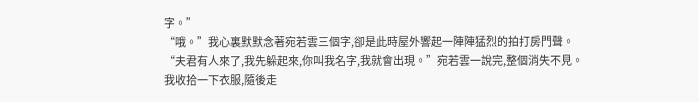字。”
“哦。”我心裏默默念著宛若雲三個字,卻是此時屋外響起一陣陣猛烈的拍打房門聲。
“夫君有人來了,我先躲起來,你叫我名字,我就會出現。”宛若雲一說完,整個消失不見。
我收拾一下衣服,隨後走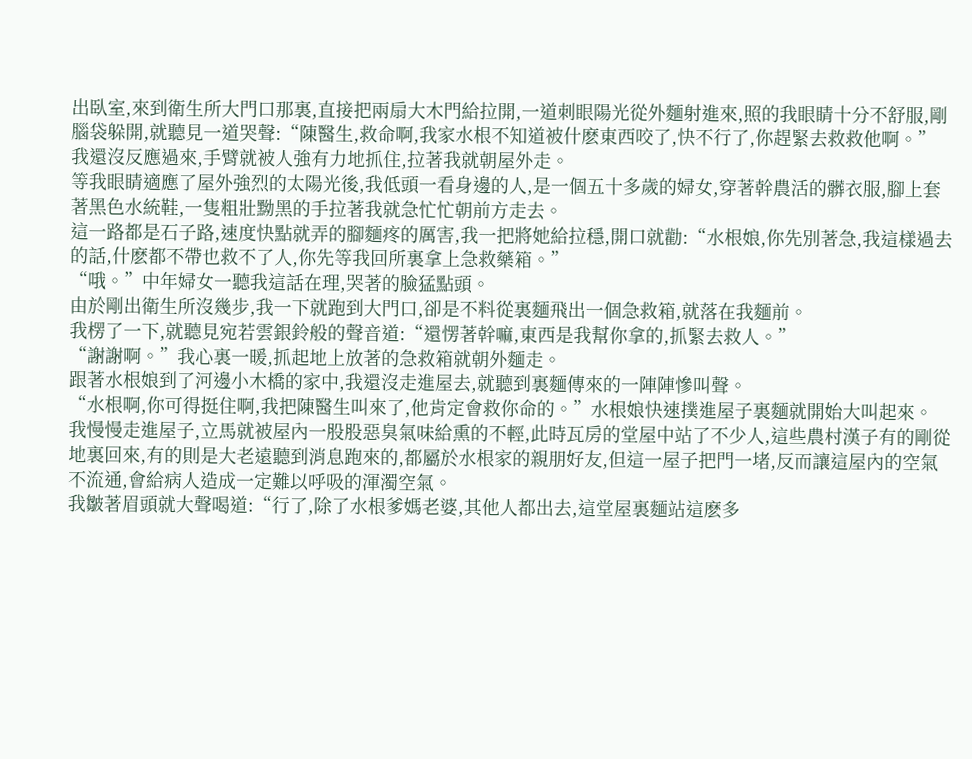出臥室,來到衛生所大門口那裏,直接把兩扇大木門給拉開,一道刺眼陽光從外麵射進來,照的我眼睛十分不舒服,剛腦袋躲開,就聽見一道哭聲:“陳醫生,救命啊,我家水根不知道被什麽東西咬了,快不行了,你趕緊去救救他啊。”
我還沒反應過來,手臂就被人強有力地抓住,拉著我就朝屋外走。
等我眼睛適應了屋外強烈的太陽光後,我低頭一看身邊的人,是一個五十多歲的婦女,穿著幹農活的髒衣服,腳上套著黑色水統鞋,一隻粗壯黝黑的手拉著我就急忙忙朝前方走去。
這一路都是石子路,速度快點就弄的腳麵疼的厲害,我一把將她給拉穩,開口就勸:“水根娘,你先別著急,我這樣過去的話,什麽都不帶也救不了人,你先等我回所裏拿上急救藥箱。”
“哦。”中年婦女一聽我這話在理,哭著的臉猛點頭。
由於剛出衛生所沒幾步,我一下就跑到大門口,卻是不料從裏麵飛出一個急救箱,就落在我麵前。
我楞了一下,就聽見宛若雲銀鈴般的聲音道:“還愣著幹嘛,東西是我幫你拿的,抓緊去救人。”
“謝謝啊。”我心裏一暖,抓起地上放著的急救箱就朝外麵走。
跟著水根娘到了河邊小木橋的家中,我還沒走進屋去,就聽到裏麵傳來的一陣陣慘叫聲。
“水根啊,你可得挺住啊,我把陳醫生叫來了,他肯定會救你命的。”水根娘快速撲進屋子裏麵就開始大叫起來。
我慢慢走進屋子,立馬就被屋內一股股惡臭氣味給熏的不輕,此時瓦房的堂屋中站了不少人,這些農村漢子有的剛從地裏回來,有的則是大老遠聽到消息跑來的,都屬於水根家的親朋好友,但這一屋子把門一堵,反而讓這屋內的空氣不流通,會給病人造成一定難以呼吸的渾濁空氣。
我皺著眉頭就大聲喝道:“行了,除了水根爹媽老婆,其他人都出去,這堂屋裏麵站這麽多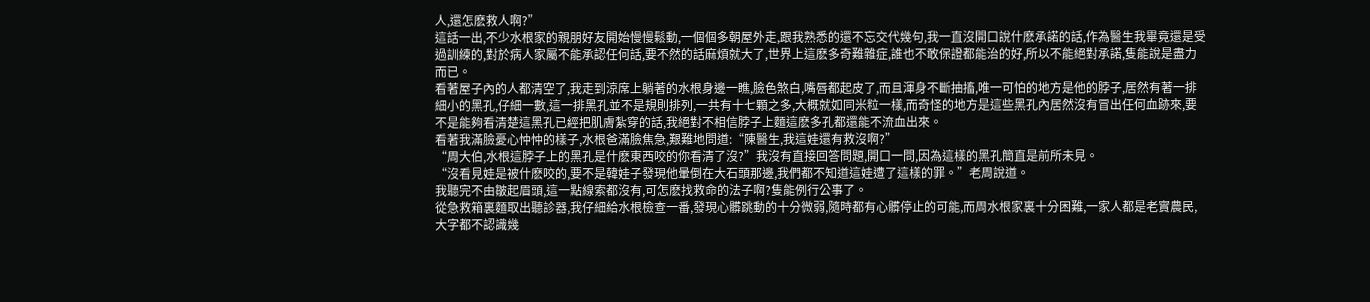人,還怎麽救人啊?”
這話一出,不少水根家的親朋好友開始慢慢鬆動,一個個多朝屋外走,跟我熟悉的還不忘交代幾句,我一直沒開口說什麽承諾的話,作為醫生我畢竟還是受過訓練的,對於病人家屬不能承認任何話,要不然的話麻煩就大了,世界上這麽多奇難雜症,誰也不敢保證都能治的好,所以不能絕對承諾,隻能說是盡力而已。
看著屋子內的人都清空了,我走到涼席上躺著的水根身邊一瞧,臉色煞白,嘴唇都起皮了,而且渾身不斷抽搐,唯一可怕的地方是他的脖子,居然有著一排細小的黑孔,仔細一數,這一排黑孔並不是規則排列,一共有十七顆之多,大概就如同米粒一樣,而奇怪的地方是這些黑孔內居然沒有冒出任何血跡來,要不是能夠看清楚這黑孔已經把肌膚紮穿的話,我絕對不相信脖子上麵這麽多孔都還能不流血出來。
看著我滿臉憂心忡忡的樣子,水根爸滿臉焦急,艱難地問道:“陳醫生,我這娃還有救沒啊?”
“周大伯,水根這脖子上的黑孔是什麽東西咬的你看清了沒?”我沒有直接回答問題,開口一問,因為這樣的黑孔簡直是前所未見。
“沒看見娃是被什麽咬的,要不是韓娃子發現他暈倒在大石頭那邊,我們都不知道這娃遭了這樣的罪。”老周說道。
我聽完不由皺起眉頭,這一點線索都沒有,可怎麽找救命的法子啊?隻能例行公事了。
從急救箱裏麵取出聽診器,我仔細給水根檢查一番,發現心髒跳動的十分微弱,隨時都有心髒停止的可能,而周水根家裏十分困難,一家人都是老實農民,大字都不認識幾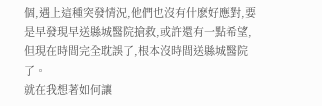個,遇上這種突發情況,他們也沒有什麽好應對,要是早發現早送縣城醫院搶救,或許還有一點希望,但現在時間完全耽誤了,根本沒時間送縣城醫院了。
就在我想著如何讓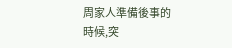周家人準備後事的時候,突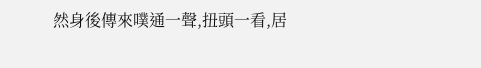然身後傳來噗通一聲,扭頭一看,居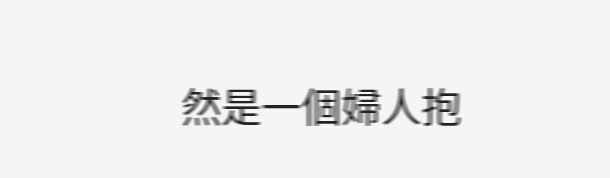然是一個婦人抱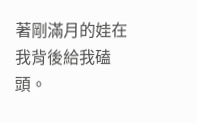著剛滿月的娃在我背後給我磕頭。